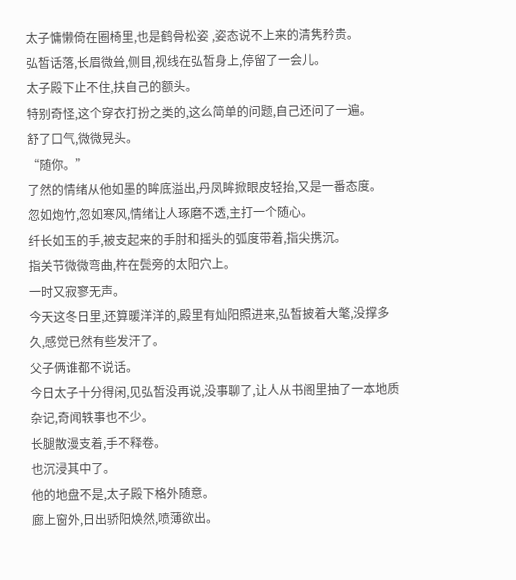太子慵懒倚在圈椅里,也是鹤骨松姿 ,姿态说不上来的清隽矜贵。
弘皙话落,长眉微耸,侧目,视线在弘皙身上,停留了一会儿。
太子殿下止不住,扶自己的额头。
特别奇怪,这个穿衣打扮之类的,这么简单的问题,自己还问了一遍。
舒了口气,微微晃头。
“随你。”
了然的情绪从他如墨的眸底溢出,丹凤眸掀眼皮轻抬,又是一番态度。
忽如炮竹,忽如寒风,情绪让人琢磨不透,主打一个随心。
纤长如玉的手,被支起来的手肘和摇头的弧度带着,指尖携沉。
指关节微微弯曲,杵在鬓旁的太阳穴上。
一时又寂寥无声。
今天这冬日里,还算暖洋洋的,殿里有灿阳照进来,弘皙披着大氅,没撑多久,感觉已然有些发汗了。
父子俩谁都不说话。
今日太子十分得闲,见弘皙没再说,没事聊了,让人从书阁里抽了一本地质杂记,奇闻轶事也不少。
长腿散漫支着,手不释卷。
也沉浸其中了。
他的地盘不是,太子殿下格外随意。
廊上窗外,日出骄阳焕然,喷薄欲出。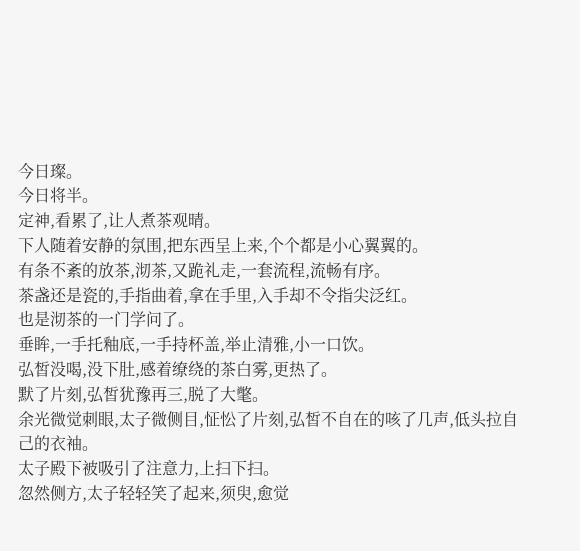今日璨。
今日将半。
定神,看累了,让人煮茶观晴。
下人随着安静的氛围,把东西呈上来,个个都是小心翼翼的。
有条不紊的放茶,沏茶,又跪礼走,一套流程,流畅有序。
茶盏还是瓷的,手指曲着,拿在手里,入手却不令指尖泛红。
也是沏茶的一门学问了。
垂眸,一手托釉底,一手持杯盖,举止清雅,小一口饮。
弘皙没喝,没下肚,感着缭绕的茶白雾,更热了。
默了片刻,弘皙犹豫再三,脱了大氅。
余光微觉刺眼,太子微侧目,怔忪了片刻,弘皙不自在的咳了几声,低头拉自己的衣袖。
太子殿下被吸引了注意力,上扫下扫。
忽然侧方,太子轻轻笑了起来,须臾,愈觉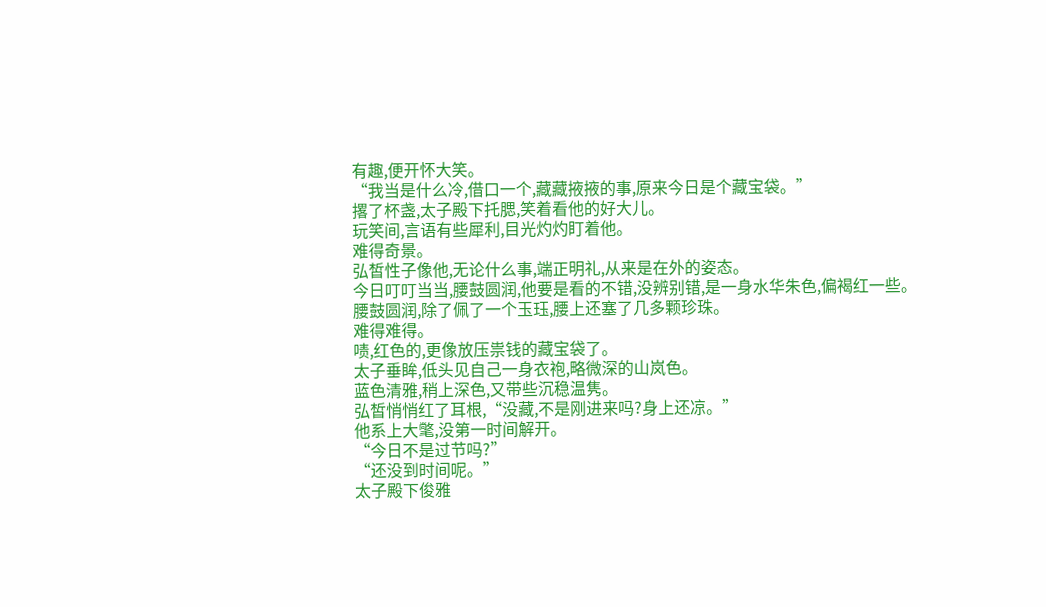有趣,便开怀大笑。
“我当是什么冷,借口一个,藏藏掖掖的事,原来今日是个藏宝袋。”
撂了杯盏,太子殿下托腮,笑着看他的好大儿。
玩笑间,言语有些犀利,目光灼灼盯着他。
难得奇景。
弘皙性子像他,无论什么事,端正明礼,从来是在外的姿态。
今日叮叮当当,腰鼓圆润,他要是看的不错,没辨别错,是一身水华朱色,偏褐红一些。
腰鼓圆润,除了佩了一个玉珏,腰上还塞了几多颗珍珠。
难得难得。
啧,红色的,更像放压祟钱的藏宝袋了。
太子垂眸,低头见自己一身衣袍,略微深的山岚色。
蓝色清雅,稍上深色,又带些沉稳温隽。
弘皙悄悄红了耳根,“没藏,不是刚进来吗?身上还凉。”
他系上大氅,没第一时间解开。
“今日不是过节吗?”
“还没到时间呢。”
太子殿下俊雅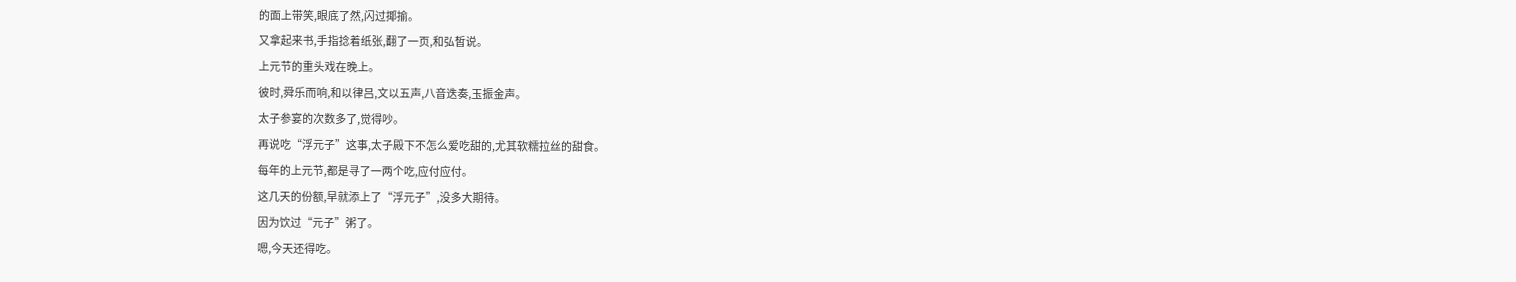的面上带笑,眼底了然,闪过揶揄。
又拿起来书,手指捻着纸张,翻了一页,和弘皙说。
上元节的重头戏在晚上。
彼时,舜乐而响,和以律吕,文以五声,八音迭奏,玉振金声。
太子参宴的次数多了,觉得吵。
再说吃“浮元子”这事,太子殿下不怎么爱吃甜的,尤其软糯拉丝的甜食。
每年的上元节,都是寻了一两个吃,应付应付。
这几天的份额,早就添上了“浮元子”,没多大期待。
因为饮过“元子”粥了。
嗯,今天还得吃。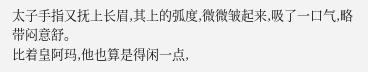太子手指又抚上长眉,其上的弧度,微微皱起来,吸了一口气,略带闷意舒。
比着皇阿玛,他也算是得闲一点,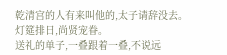乾清宫的人有来叫他的,太子请辞没去。
灯筵排日,尚贤宠眷。
送礼的单子,一叠跟着一叠,不说远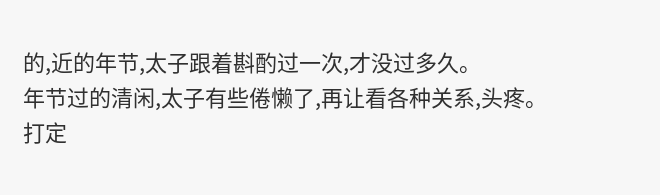的,近的年节,太子跟着斟酌过一次,才没过多久。
年节过的清闲,太子有些倦懒了,再让看各种关系,头疼。
打定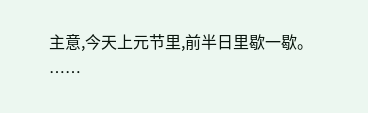主意,今天上元节里,前半日里歇一歇。
……